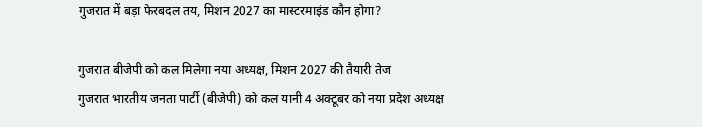गुजरात में बड़ा फेरबदल तय, मिशन 2027 का मास्टरमाइंड कौन होगा?

गुजरात बीजेपी को कल मिलेगा नया अध्यक्ष, मिशन 2027 की तैयारी तेज
गुजरात भारतीय जनता पार्टी (बीजेपी) को कल यानी 4 अक्टूबर को नया प्रदेश अध्यक्ष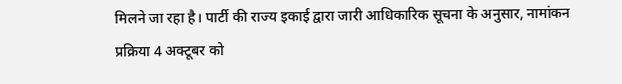मिलने जा रहा है। पार्टी की राज्य इकाई द्वारा जारी आधिकारिक सूचना के अनुसार, नामांकन प्रक्रिया 4 अक्टूबर को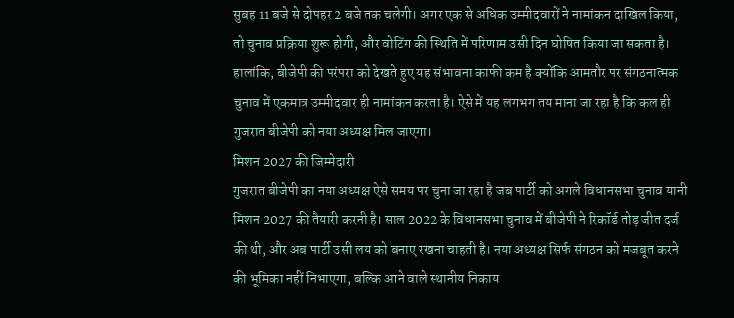सुबह 11 बजे से दोपहर 2 बजे तक चलेगी। अगर एक से अधिक उम्मीदवारों ने नामांकन दाखिल किया, तो चुनाव प्रक्रिया शुरू होगी, और वोटिंग की स्थिति में परिणाम उसी दिन घोषित किया जा सकता है। हालांकि, बीजेपी की परंपरा को देखते हुए यह संभावना काफी कम है क्योंकि आमतौर पर संगठनात्मक चुनाव में एकमात्र उम्मीदवार ही नामांकन करता है। ऐसे में यह लगभग तय माना जा रहा है कि कल ही गुजरात बीजेपी को नया अध्यक्ष मिल जाएगा।
मिशन 2027 की जिम्मेदारी
गुजरात बीजेपी का नया अध्यक्ष ऐसे समय पर चुना जा रहा है जब पार्टी को अगले विधानसभा चुनाव यानी मिशन 2027 की तैयारी करनी है। साल 2022 के विधानसभा चुनाव में बीजेपी ने रिकॉर्ड तोड़ जीत दर्ज की थी, और अब पार्टी उसी लय को बनाए रखना चाहती है। नया अध्यक्ष सिर्फ संगठन को मजबूत करने की भूमिका नहीं निभाएगा, बल्कि आने वाले स्थानीय निकाय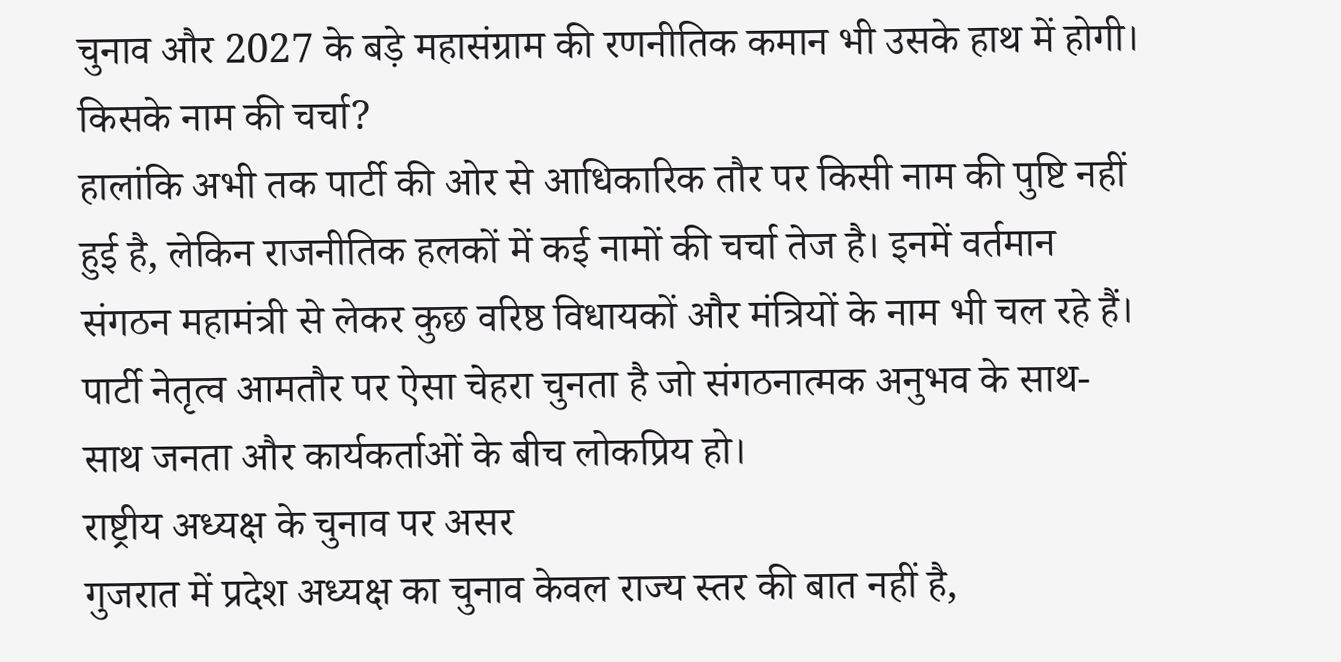चुनाव और 2027 के बड़े महासंग्राम की रणनीतिक कमान भी उसके हाथ में होगी।
किसके नाम की चर्चा?
हालांकि अभी तक पार्टी की ओर से आधिकारिक तौर पर किसी नाम की पुष्टि नहीं हुई है, लेकिन राजनीतिक हलकों में कई नामों की चर्चा तेज है। इनमें वर्तमान संगठन महामंत्री से लेकर कुछ वरिष्ठ विधायकों और मंत्रियों के नाम भी चल रहे हैं। पार्टी नेतृत्व आमतौर पर ऐसा चेहरा चुनता है जो संगठनात्मक अनुभव के साथ-साथ जनता और कार्यकर्ताओं के बीच लोकप्रिय हो।
राष्ट्रीय अध्यक्ष के चुनाव पर असर
गुजरात में प्रदेश अध्यक्ष का चुनाव केवल राज्य स्तर की बात नहीं है,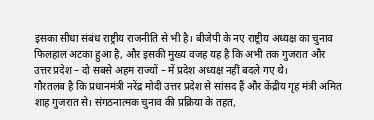इसका सीधा संबंध राष्ट्रीय राजनीति से भी है। बीजेपी के नए राष्ट्रीय अध्यक्ष का चुनाव फिलहाल अटका हुआ है, और इसकी मुख्य वजह यह है कि अभी तक गुजरात और उत्तर प्रदेश – दो सबसे अहम राज्यों – में प्रदेश अध्यक्ष नहीं बदले गए थे।
गौरतलब है कि प्रधानमंत्री नरेंद्र मोदी उत्तर प्रदेश से सांसद हैं और केंद्रीय गृह मंत्री अमित शाह गुजरात से। संगठनात्मक चुनाव की प्रक्रिया के तहत,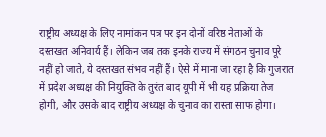राष्ट्रीय अध्यक्ष के लिए नामांकन पत्र पर इन दोनों वरिष्ठ नेताओं के दस्तखत अनिवार्य हैं। लेकिन जब तक इनके राज्य में संगठन चुनाव पूरे नहीं हो जाते, ये दस्तखत संभव नहीं हैं। ऐसे में माना जा रहा है कि गुजरात में प्रदेश अध्यक्ष की नियुक्ति के तुरंत बाद यूपी में भी यह प्रक्रिया तेज होगी, और उसके बाद राष्ट्रीय अध्यक्ष के चुनाव का रास्ता साफ होगा।